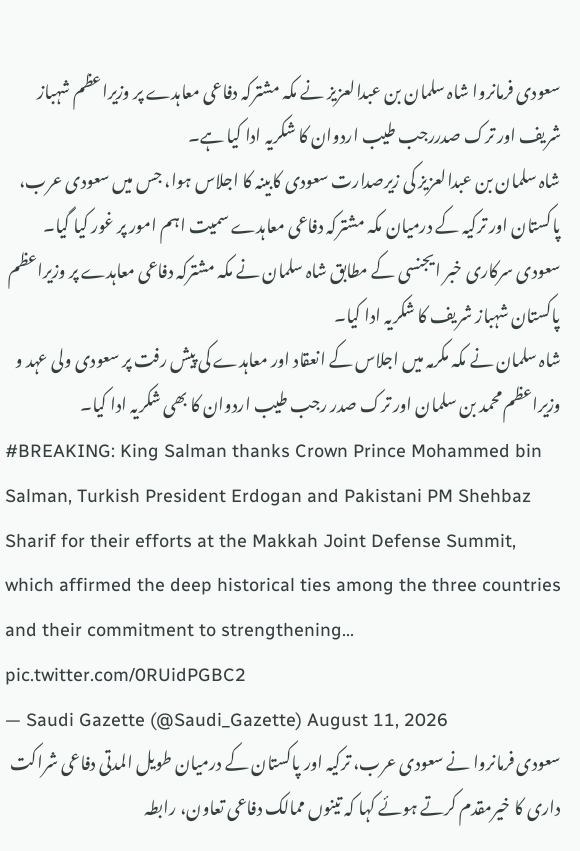سعودی فرمانروا شاہ سلمان بن عبدالعزیز نے مکہ مشترکہ دفاعی معاہدے پر وزیراعظم شہباز شریف اور ترک صدررجب طیب اردوان کا شکریہ ادا کیا ہے۔
شاہ سلمان بن عبدالعزیز کی زیرصدارت سعودی کابینہ کا اجلاس ہوا، جس میں سعودی عرب، پاکستان اور ترکیہ کے درمیان مکہ مشترکہ دفاعی معاہدے سمیت اہم امور پر غور کیا گیا۔
سعودی سرکاری خبر ایجنسی کے مطابق شاہ سلمان نے مکہ مشترکہ دفاعی معاہدے پر وزیراعظم پاکستان شہباز شریف کا شکریہ ادا کیا۔
شاہ سلمان نے مکہ مکرمہ میں اجلاس کے انعقاد اور معاہدے کی پیش رفت پر سعودی ولی عہد و وزیراعظم محمد بن سلمان اور ترک صدر رجب طیب اردوان کا بھی شکریہ ادا کیا۔
#BREAKING: King Salman thanks Crown Prince Mohammed bin Salman, Turkish President Erdogan and Pakistani PM Shehbaz Sharif for their efforts at the Makkah Joint Defense Summit, which affirmed the deep historical ties among the three countries and their commitment to strengthening… pic.twitter.com/0RUidPGBC2
— Saudi Gazette (@Saudi_Gazette) August 11, 2026
سعودی فرمانروا نے سعودی عرب، ترکیہ اور پاکستان کے درمیان طویل المدتی دفاعی شراکت داری کا خیرمقدم کرتے ہوئے کہا کہ تینوں ممالک دفاعی تعاون، رابطہ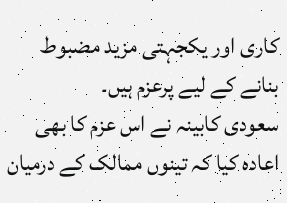کاری اور یکجہتی مزید مضبوط بنانے کے لیے پرعزم ہیں۔
سعودی کابینہ نے اس عزم کا بھی اعادہ کیا کہ تینوں ممالک کے درمیان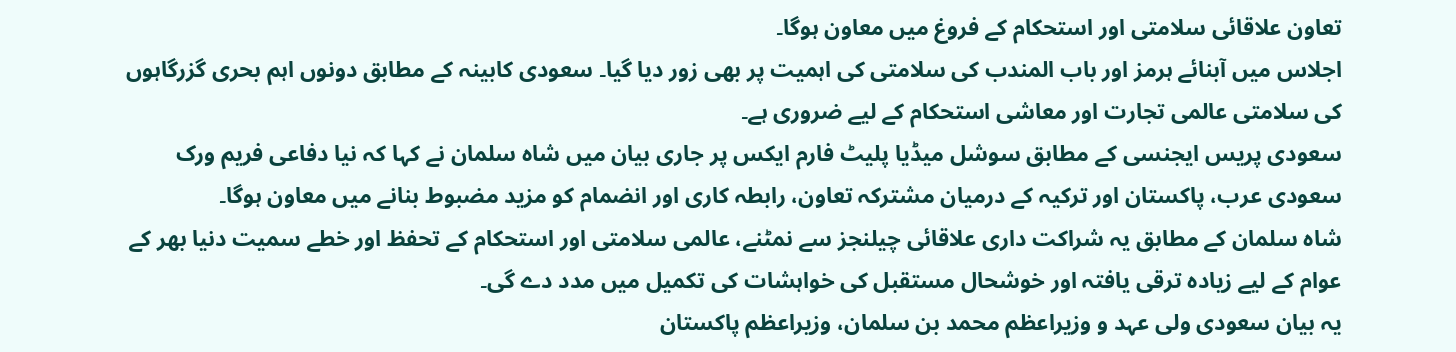تعاون علاقائی سلامتی اور استحکام کے فروغ میں معاون ہوگا۔
اجلاس میں آبنائے ہرمز اور باب المندب کی سلامتی کی اہمیت پر بھی زور دیا گیا۔ سعودی کابینہ کے مطابق دونوں اہم بحری گزرگاہوں کی سلامتی عالمی تجارت اور معاشی استحکام کے لیے ضروری ہے۔
سعودی پریس ایجنسی کے مطابق سوشل میڈیا پلیٹ فارم ایکس پر جاری بیان میں شاہ سلمان نے کہا کہ نیا دفاعی فریم ورک سعودی عرب، پاکستان اور ترکیہ کے درمیان مشترکہ تعاون، رابطہ کاری اور انضمام کو مزید مضبوط بنانے میں معاون ہوگا۔
شاہ سلمان کے مطابق یہ شراکت داری علاقائی چیلنجز سے نمٹنے، عالمی سلامتی اور استحکام کے تحفظ اور خطے سمیت دنیا بھر کے عوام کے لیے زیادہ ترقی یافتہ اور خوشحال مستقبل کی خواہشات کی تکمیل میں مدد دے گی۔
یہ بیان سعودی ولی عہد و وزیراعظم محمد بن سلمان، وزیراعظم پاکستان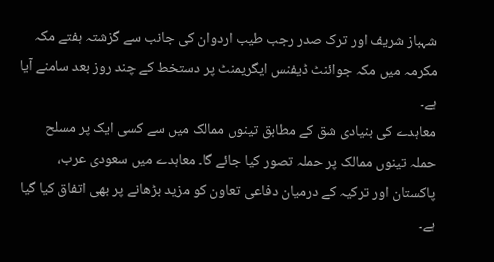شہباز شریف اور ترک صدر رجب طیب اردوان کی جانب سے گزشتہ ہفتے مکہ مکرمہ میں مکہ جوائنٹ ڈیفنس ایگریمنٹ پر دستخط کے چند روز بعد سامنے آیا ہے۔
معاہدے کی بنیادی شق کے مطابق تینوں ممالک میں سے کسی ایک پر مسلح حملہ تینوں ممالک پر حملہ تصور کیا جائے گا۔ معاہدے میں سعودی عرب، پاکستان اور ترکیہ کے درمیان دفاعی تعاون کو مزید بڑھانے پر بھی اتفاق کیا گیا ہے۔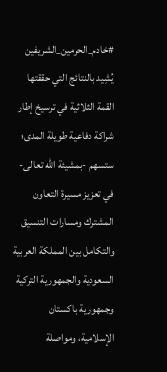#خادم_الحرمين_الشريفين يُشِيد بالنتائج التي حققتها القمة الثلاثية في ترسيخ إطار شراكة دفاعية طويلة المدى؛ ستسهم -بمشيئة الله تعالى- في تعزيز مسيرة التعاون المشترك ومسارات التنسيق والتكامل بين المملكة العربية السعودية والجمهورية التركية وجمهورية باكستان الإسلامية، ومواصلة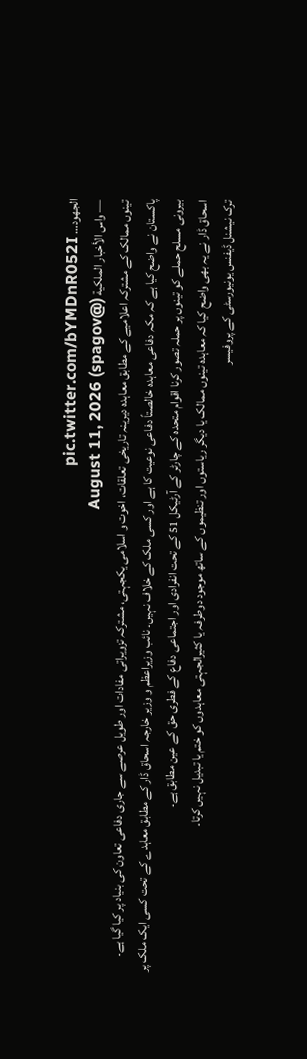الجهود… pic.twitter.com/bYMDnR052I
— واس الأخبار الملكية (@spagov) August 11, 2026
تینوں ممالک کے مشترکہ اعلامیے کے مطابق معاہدہ دیرینہ تاریخی تعلقات، اخوت و اسلامی یکجہتی، مشترکہ تزویراتی مفادات اور طویل عرصے سے جاری دفاعی تعاون کی بنیاد پر کیا گیا ہے۔
پاکستان نے واضح کیا ہے کہ مکہ دفاعی معاہدہ خالصتاً دفاعی نوعیت کا ہے اور کسی ملک کے خلاف نہیں۔ نائب وزیراعظم و وزیر خارجہ اسحاق ڈار کے مطابق معاہدے کے تحت کسی ایک ملک پر بیرونی مسلح حملے کو تینوں پر حملہ تصور کرنا اقوام متحدہ کے چارٹر کے آرٹیکل 51 کے تحت انفرادی اور اجتماعی دفاع کے فطری حق کے عین مطابق ہے۔
اسحاق ڈار نے یہ بھی واضح کیا کہ معاہدہ تینوں ممالک یا دیگر ریاستوں اور تنظیموں کے ساتھ موجود دوطرفہ یا کثیرالجہتی معاہدوں کو ختم یا تبدیل نہیں کرتا۔
ترک نیشنل ڈیفنس یونیورسٹی کے پروفیسر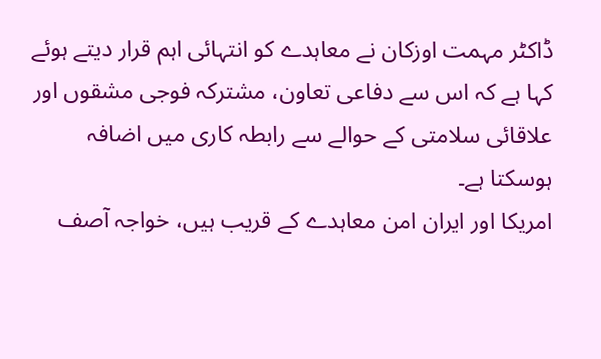ڈاکٹر مہمت اوزکان نے معاہدے کو انتہائی اہم قرار دیتے ہوئے کہا ہے کہ اس سے دفاعی تعاون، مشترکہ فوجی مشقوں اور علاقائی سلامتی کے حوالے سے رابطہ کاری میں اضافہ ہوسکتا ہے۔
امریکا اور ایران امن معاہدے کے قریب ہیں، خواجہ آصف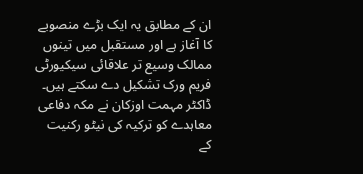ان کے مطابق یہ ایک بڑے منصوبے کا آغاز ہے اور مستقبل میں تینوں ممالک وسیع تر علاقائی سیکیورٹی فریم ورک تشکیل دے سکتے ہیں۔
ڈاکٹر مہمت اوزکان نے مکہ دفاعی معاہدے کو ترکیہ کی نیٹو رکنیت کے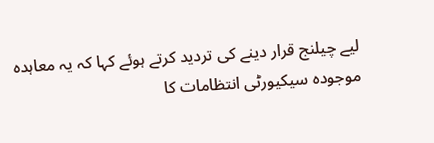لیے چیلنج قرار دینے کی تردید کرتے ہوئے کہا کہ یہ معاہدہ موجودہ سیکیورٹی انتظامات کا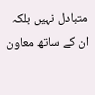متبادل نہیں بلکہ ان کے ساتھ معاون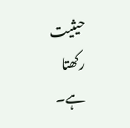حیثیت رکھتا ہے۔